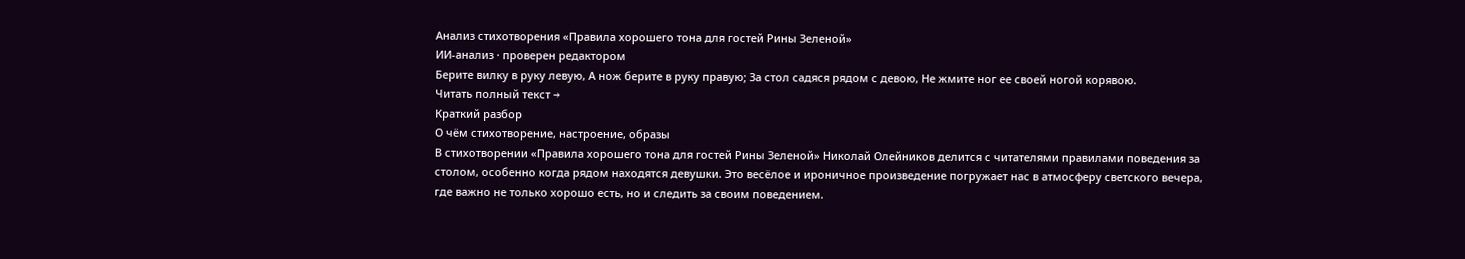Анализ стихотворения «Правила хорошего тона для гостей Рины Зеленой»
ИИ-анализ · проверен редактором
Берите вилку в руку левую, А нож берите в руку правую; За стол садяся рядом с девою, Не жмите ног ее своей ногой корявою.
Читать полный текст →
Краткий разбор
О чём стихотворение, настроение, образы
В стихотворении «Правила хорошего тона для гостей Рины Зеленой» Николай Олейников делится с читателями правилами поведения за столом, особенно когда рядом находятся девушки. Это весёлое и ироничное произведение погружает нас в атмосферу светского вечера, где важно не только хорошо есть, но и следить за своим поведением.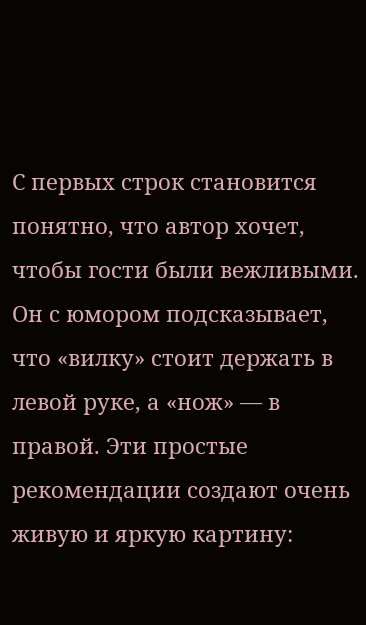С первых строк становится понятно, что автор хочет, чтобы гости были вежливыми. Он с юмором подсказывает, что «вилку» стоит держать в левой руке, а «нож» — в правой. Эти простые рекомендации создают очень живую и яркую картину: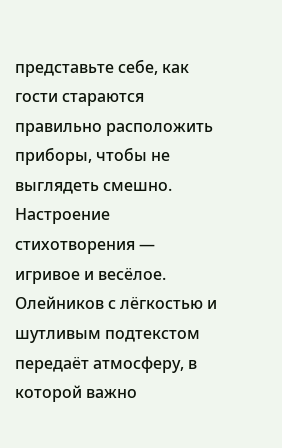представьте себе, как гости стараются правильно расположить приборы, чтобы не выглядеть смешно.
Настроение стихотворения — игривое и весёлое. Олейников с лёгкостью и шутливым подтекстом передаёт атмосферу, в которой важно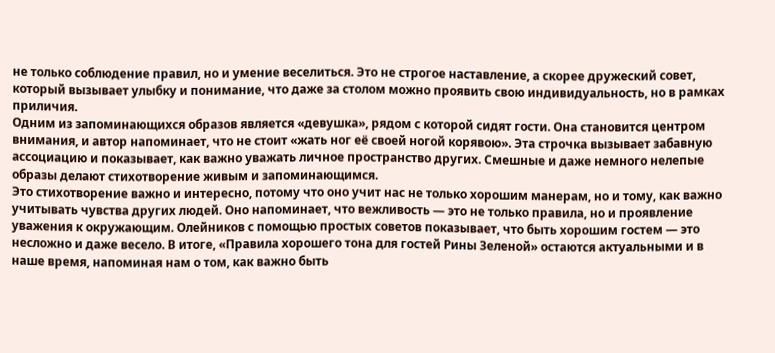не только соблюдение правил, но и умение веселиться. Это не строгое наставление, а скорее дружеский совет, который вызывает улыбку и понимание, что даже за столом можно проявить свою индивидуальность, но в рамках приличия.
Одним из запоминающихся образов является «девушка», рядом с которой сидят гости. Она становится центром внимания, и автор напоминает, что не стоит «жать ног её своей ногой корявою». Эта строчка вызывает забавную ассоциацию и показывает, как важно уважать личное пространство других. Смешные и даже немного нелепые образы делают стихотворение живым и запоминающимся.
Это стихотворение важно и интересно, потому что оно учит нас не только хорошим манерам, но и тому, как важно учитывать чувства других людей. Оно напоминает, что вежливость — это не только правила, но и проявление уважения к окружающим. Олейников с помощью простых советов показывает, что быть хорошим гостем — это несложно и даже весело. В итоге, «Правила хорошего тона для гостей Рины Зеленой» остаются актуальными и в наше время, напоминая нам о том, как важно быть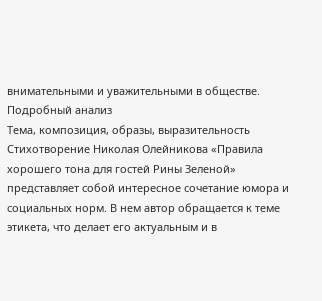внимательными и уважительными в обществе.
Подробный анализ
Тема, композиция, образы, выразительность
Стихотворение Николая Олейникова «Правила хорошего тона для гостей Рины Зеленой» представляет собой интересное сочетание юмора и социальных норм. В нем автор обращается к теме этикета, что делает его актуальным и в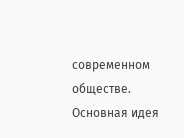современном обществе. Основная идея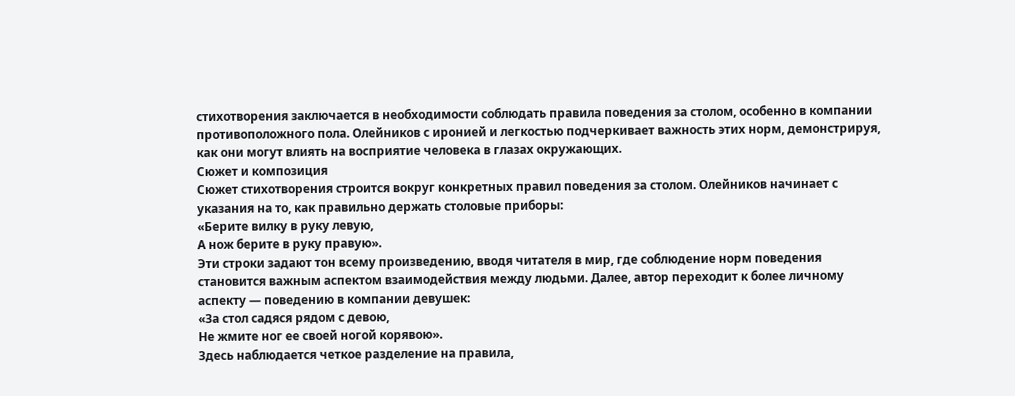стихотворения заключается в необходимости соблюдать правила поведения за столом, особенно в компании противоположного пола. Олейников с иронией и легкостью подчеркивает важность этих норм, демонстрируя, как они могут влиять на восприятие человека в глазах окружающих.
Сюжет и композиция
Сюжет стихотворения строится вокруг конкретных правил поведения за столом. Олейников начинает с указания на то, как правильно держать столовые приборы:
«Берите вилку в руку левую,
А нож берите в руку правую».
Эти строки задают тон всему произведению, вводя читателя в мир, где соблюдение норм поведения становится важным аспектом взаимодействия между людьми. Далее, автор переходит к более личному аспекту — поведению в компании девушек:
«За стол садяся рядом с девою,
Не жмите ног ее своей ногой корявою».
Здесь наблюдается четкое разделение на правила,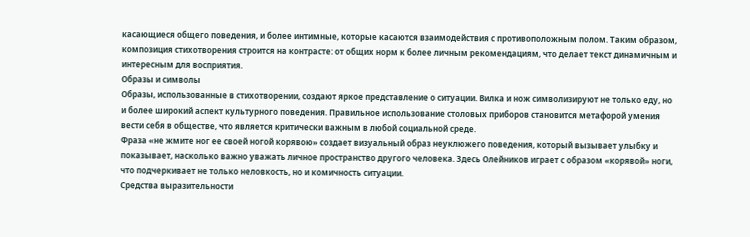касающиеся общего поведения, и более интимные, которые касаются взаимодействия с противоположным полом. Таким образом, композиция стихотворения строится на контрасте: от общих норм к более личным рекомендациям, что делает текст динамичным и интересным для восприятия.
Образы и символы
Образы, использованные в стихотворении, создают яркое представление о ситуации. Вилка и нож символизируют не только еду, но и более широкий аспект культурного поведения. Правильное использование столовых приборов становится метафорой умения вести себя в обществе, что является критически важным в любой социальной среде.
Фраза «не жмите ног ее своей ногой корявою» создает визуальный образ неуклюжего поведения, который вызывает улыбку и показывает, насколько важно уважать личное пространство другого человека. Здесь Олейников играет с образом «корявой» ноги, что подчеркивает не только неловкость, но и комичность ситуации.
Средства выразительности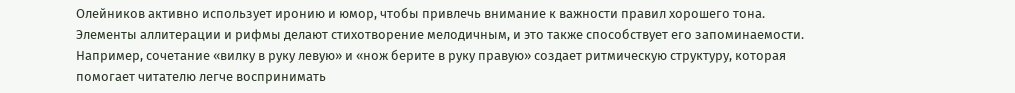Олейников активно использует иронию и юмор, чтобы привлечь внимание к важности правил хорошего тона. Элементы аллитерации и рифмы делают стихотворение мелодичным, и это также способствует его запоминаемости. Например, сочетание «вилку в руку левую» и «нож берите в руку правую» создает ритмическую структуру, которая помогает читателю легче воспринимать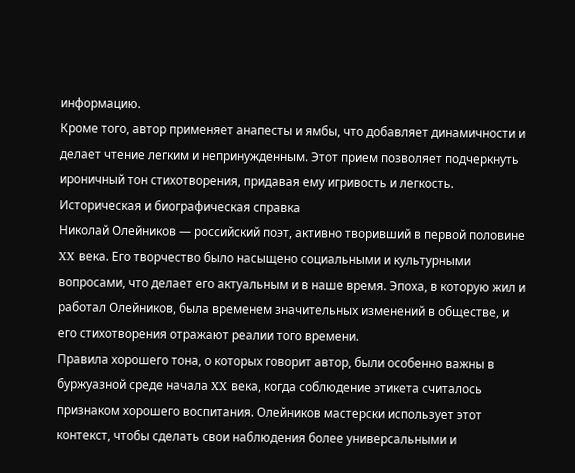информацию.
Кроме того, автор применяет анапесты и ямбы, что добавляет динамичности и делает чтение легким и непринужденным. Этот прием позволяет подчеркнуть ироничный тон стихотворения, придавая ему игривость и легкость.
Историческая и биографическая справка
Николай Олейников — российский поэт, активно творивший в первой половине XX века. Его творчество было насыщено социальными и культурными вопросами, что делает его актуальным и в наше время. Эпоха, в которую жил и работал Олейников, была временем значительных изменений в обществе, и его стихотворения отражают реалии того времени.
Правила хорошего тона, о которых говорит автор, были особенно важны в буржуазной среде начала XX века, когда соблюдение этикета считалось признаком хорошего воспитания. Олейников мастерски использует этот контекст, чтобы сделать свои наблюдения более универсальными и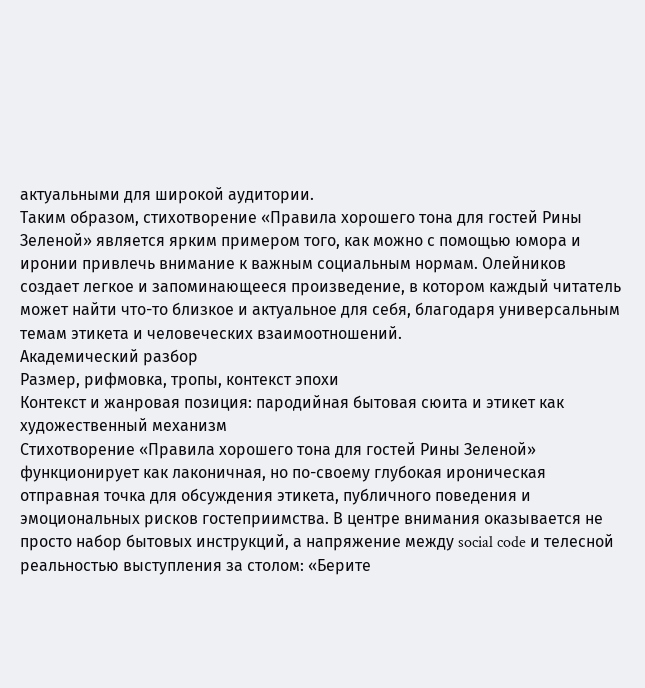актуальными для широкой аудитории.
Таким образом, стихотворение «Правила хорошего тона для гостей Рины Зеленой» является ярким примером того, как можно с помощью юмора и иронии привлечь внимание к важным социальным нормам. Олейников создает легкое и запоминающееся произведение, в котором каждый читатель может найти что-то близкое и актуальное для себя, благодаря универсальным темам этикета и человеческих взаимоотношений.
Академический разбор
Размер, рифмовка, тропы, контекст эпохи
Контекст и жанровая позиция: пародийная бытовая сюита и этикет как художественный механизм
Стихотворение «Правила хорошего тона для гостей Рины Зеленой» функционирует как лаконичная, но по-своему глубокая ироническая отправная точка для обсуждения этикета, публичного поведения и эмоциональных рисков гостеприимства. В центре внимания оказывается не просто набор бытовых инструкций, а напряжение между social code и телесной реальностью выступления за столом: «Берите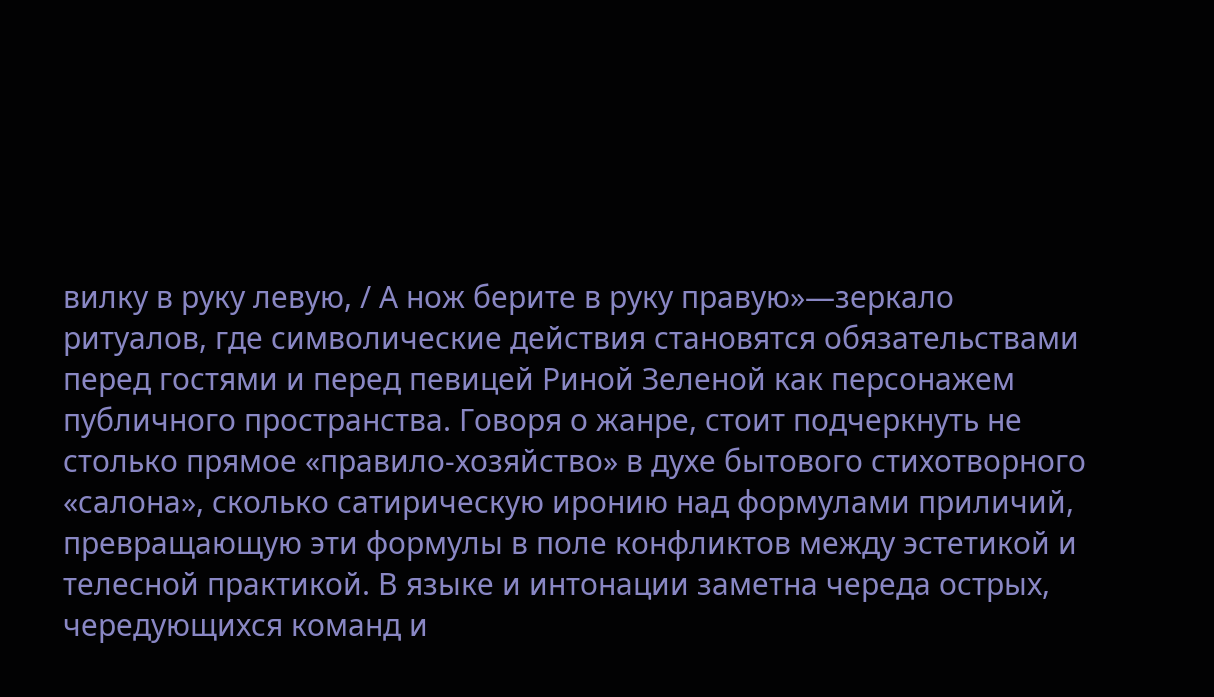вилку в руку левую, / А нож берите в руку правую»—зеркало ритуалов, где символические действия становятся обязательствами перед гостями и перед певицей Риной Зеленой как персонажем публичного пространства. Говоря о жанре, стоит подчеркнуть не столько прямое «правило-хозяйство» в духе бытового стихотворного «салона», сколько сатирическую иронию над формулами приличий, превращающую эти формулы в поле конфликтов между эстетикой и телесной практикой. В языке и интонации заметна череда острых, чередующихся команд и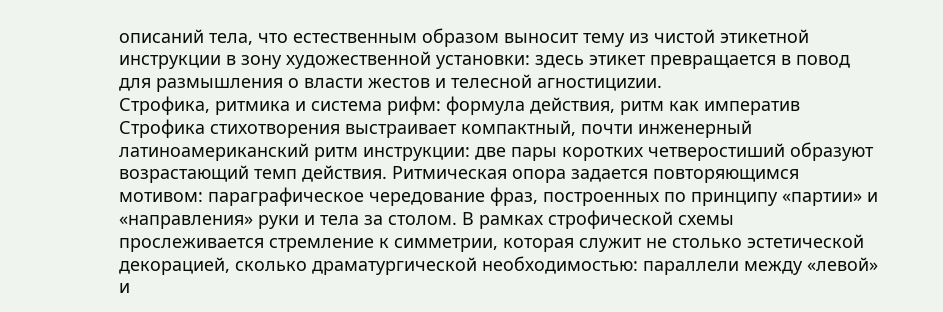описаний тела, что естественным образом выносит тему из чистой этикетной инструкции в зону художественной установки: здесь этикет превращается в повод для размышления о власти жестов и телесной агностициzии.
Строфика, ритмика и система рифм: формула действия, ритм как императив
Строфика стихотворения выстраивает компактный, почти инженерный латиноамериканский ритм инструкции: две пары коротких четверостиший образуют возрастающий темп действия. Ритмическая опора задается повторяющимся мотивом: параграфическое чередование фраз, построенных по принципу «партии» и «направления» руки и тела за столом. В рамках строфической схемы прослеживается стремление к симметрии, которая служит не столько эстетической декорацией, сколько драматургической необходимостью: параллели между «левой» и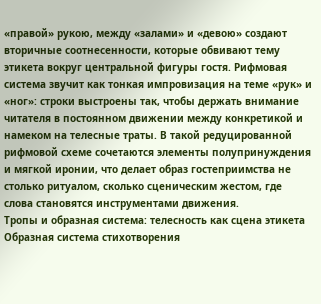«правой» рукою, между «залами» и «девою» создают вторичные соотнесенности, которые обвивают тему этикета вокруг центральной фигуры гостя. Рифмовая система звучит как тонкая импровизация на теме «рук» и «ног»: строки выстроены так, чтобы держать внимание читателя в постоянном движении между конкретикой и намеком на телесные траты. В такой редуцированной рифмовой схеме сочетаются элементы полупринуждения и мягкой иронии, что делает образ гостеприимства не столько ритуалом, сколько сценическим жестом, где слова становятся инструментами движения.
Тропы и образная система: телесность как сцена этикета
Образная система стихотворения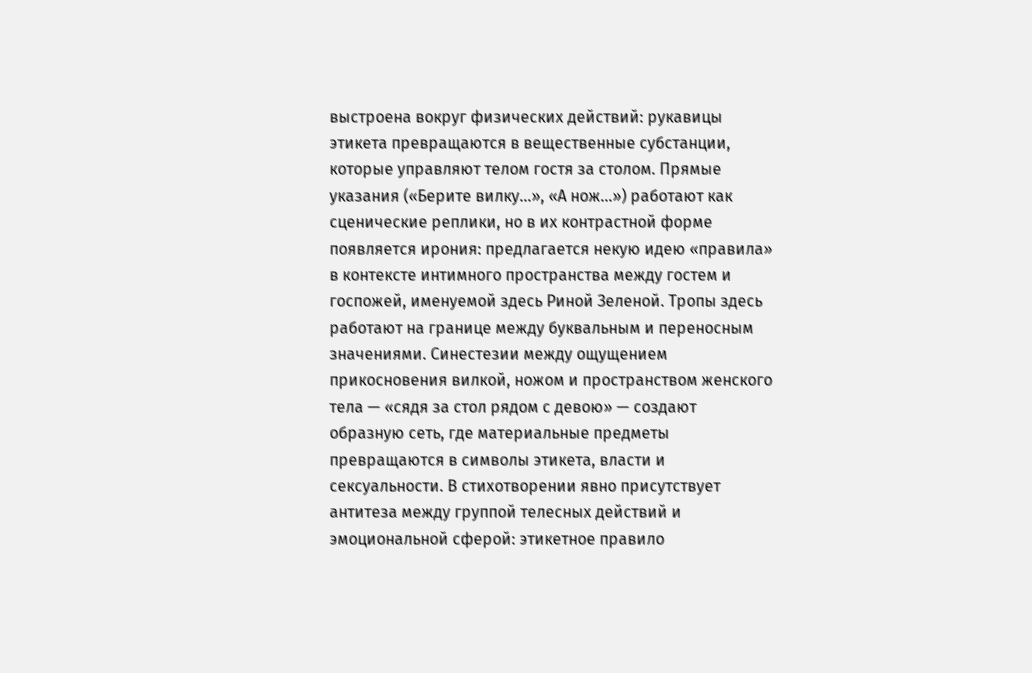выстроена вокруг физических действий: рукавицы этикета превращаются в вещественные субстанции, которые управляют телом гостя за столом. Прямые указания («Берите вилку…», «А нож…») работают как сценические реплики, но в их контрастной форме появляется ирония: предлагается некую идею «правила» в контексте интимного пространства между гостем и госпожей, именуемой здесь Риной Зеленой. Тропы здесь работают на границе между буквальным и переносным значениями. Синестезии между ощущением прикосновения вилкой, ножом и пространством женского тела — «сядя за стол рядом с девою» — создают образную сеть, где материальные предметы превращаются в символы этикета, власти и сексуальности. В стихотворении явно присутствует антитеза между группой телесных действий и эмоциональной сферой: этикетное правило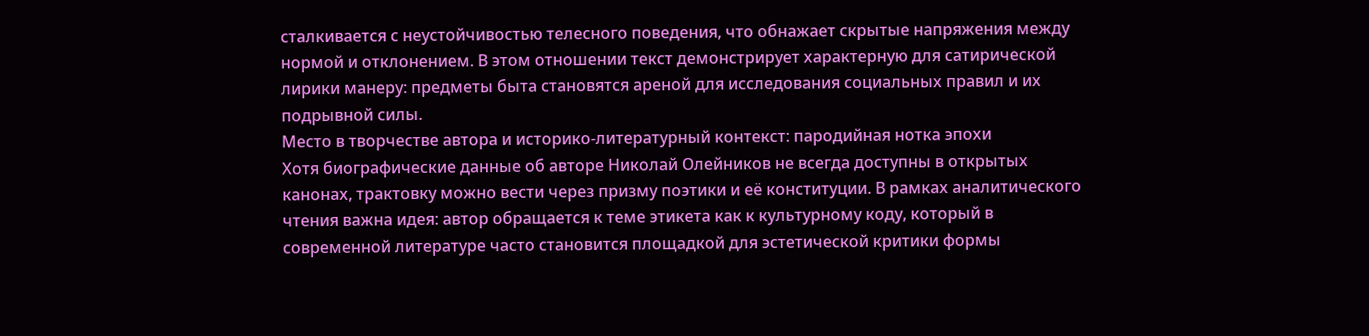сталкивается с неустойчивостью телесного поведения, что обнажает скрытые напряжения между нормой и отклонением. В этом отношении текст демонстрирует характерную для сатирической лирики манеру: предметы быта становятся ареной для исследования социальных правил и их подрывной силы.
Место в творчестве автора и историко-литературный контекст: пародийная нотка эпохи
Хотя биографические данные об авторе Николай Олейников не всегда доступны в открытых канонах, трактовку можно вести через призму поэтики и её конституции. В рамках аналитического чтения важна идея: автор обращается к теме этикета как к культурному коду, который в современной литературе часто становится площадкой для эстетической критики формы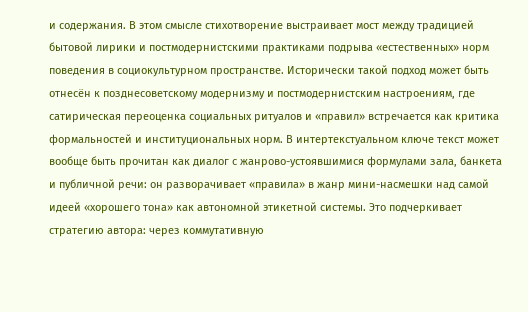и содержания. В этом смысле стихотворение выстраивает мост между традицией бытовой лирики и постмодернистскими практиками подрыва «естественных» норм поведения в социокультурном пространстве. Исторически такой подход может быть отнесён к позднесоветскому модернизму и постмодернистским настроениям, где сатирическая переоценка социальных ритуалов и «правил» встречается как критика формальностей и институциональных норм. В интертекстуальном ключе текст может вообще быть прочитан как диалог с жанрово-устоявшимися формулами зала, банкета и публичной речи: он разворачивает «правила» в жанр мини-насмешки над самой идеей «хорошего тона» как автономной этикетной системы. Это подчеркивает стратегию автора: через коммутативную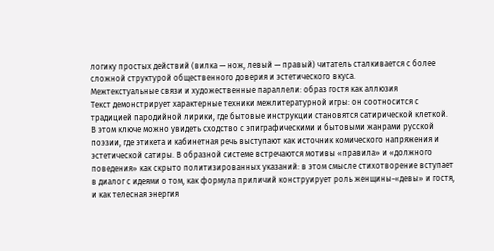логику простых действий (вилка — нож, левый — правый) читатель сталкивается с более сложной структурой общественного доверия и эстетического вкуса.
Межтекстуальные связи и художественные параллели: образ гостя как аллюзия
Текст демонстрирует характерные техники межлитературной игры: он соотносится с традицией пародийной лирики, где бытовые инструкции становятся сатирической клеткой. В этом ключе можно увидеть сходство с эпиграфическими и бытовыми жанрами русской поэзии, где этикета и кабинетная речь выступают как источник комического напряжения и эстетической сатиры. В образной системе встречаются мотивы «правила» и «должного поведения» как скрыто политизированных указаний: в этом смысле стихотворение вступает в диалог с идеями о том, как формула приличий конструирует роль женщины-«девы» и гостя, и как телесная энергия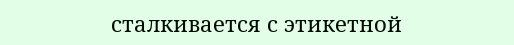сталкивается с этикетной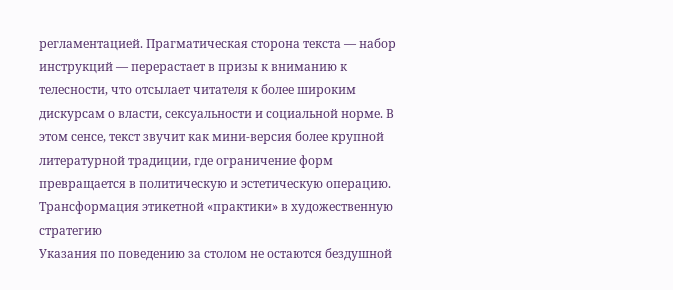регламентацией. Прагматическая сторона текста — набор инструкций — перерастает в призы к вниманию к телесности, что отсылает читателя к более широким дискурсам о власти, сексуальности и социальной норме. В этом сенсе, текст звучит как мини-версия более крупной литературной традиции, где ограничение форм превращается в политическую и эстетическую операцию.
Трансформация этикетной «практики» в художественную стратегию
Указания по поведению за столом не остаются бездушной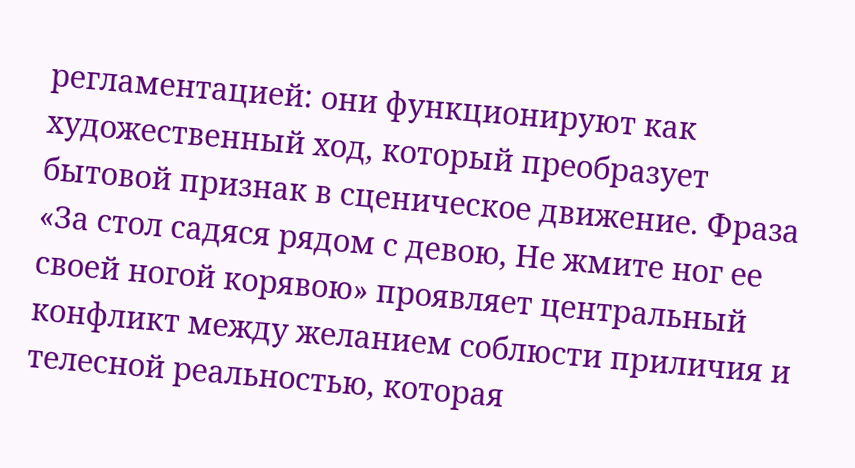регламентацией: они функционируют как художественный ход, который преобразует бытовой признак в сценическое движение. Фраза «За стол садяся рядом с девою, Не жмите ног ее своей ногой корявою» проявляет центральный конфликт между желанием соблюсти приличия и телесной реальностью, которая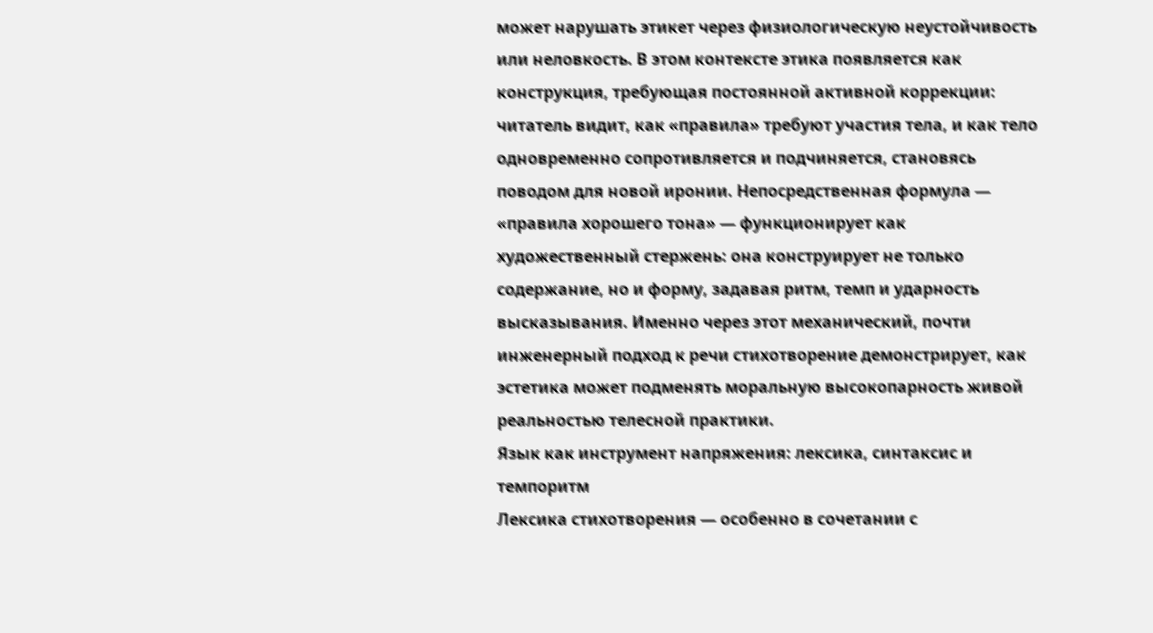может нарушать этикет через физиологическую неустойчивость или неловкость. В этом контексте этика появляется как конструкция, требующая постоянной активной коррекции: читатель видит, как «правила» требуют участия тела, и как тело одновременно сопротивляется и подчиняется, становясь поводом для новой иронии. Непосредственная формула — «правила хорошего тона» — функционирует как художественный стержень: она конструирует не только содержание, но и форму, задавая ритм, темп и ударность высказывания. Именно через этот механический, почти инженерный подход к речи стихотворение демонстрирует, как эстетика может подменять моральную высокопарность живой реальностью телесной практики.
Язык как инструмент напряжения: лексика, синтаксис и темпоритм
Лексика стихотворения — особенно в сочетании с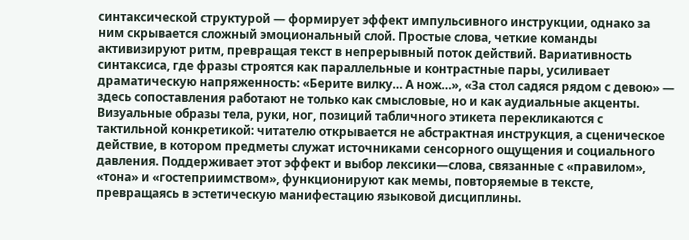синтаксической структурой — формирует эффект импульсивного инструкции, однако за ним скрывается сложный эмоциональный слой. Простые слова, четкие команды активизируют ритм, превращая текст в непрерывный поток действий. Вариативность синтаксиса, где фразы строятся как параллельные и контрастные пары, усиливает драматическую напряженность: «Берите вилку… А нож…», «За стол садяся рядом с девою» — здесь сопоставления работают не только как смысловые, но и как аудиальные акценты. Визуальные образы тела, руки, ног, позиций табличного этикета перекликаются с тактильной конкретикой: читателю открывается не абстрактная инструкция, а сценическое действие, в котором предметы служат источниками сенсорного ощущения и социального давления. Поддерживает этот эффект и выбор лексики—слова, связанные с «правилом», «тона» и «гостеприимством», функционируют как мемы, повторяемые в тексте, превращаясь в эстетическую манифестацию языковой дисциплины.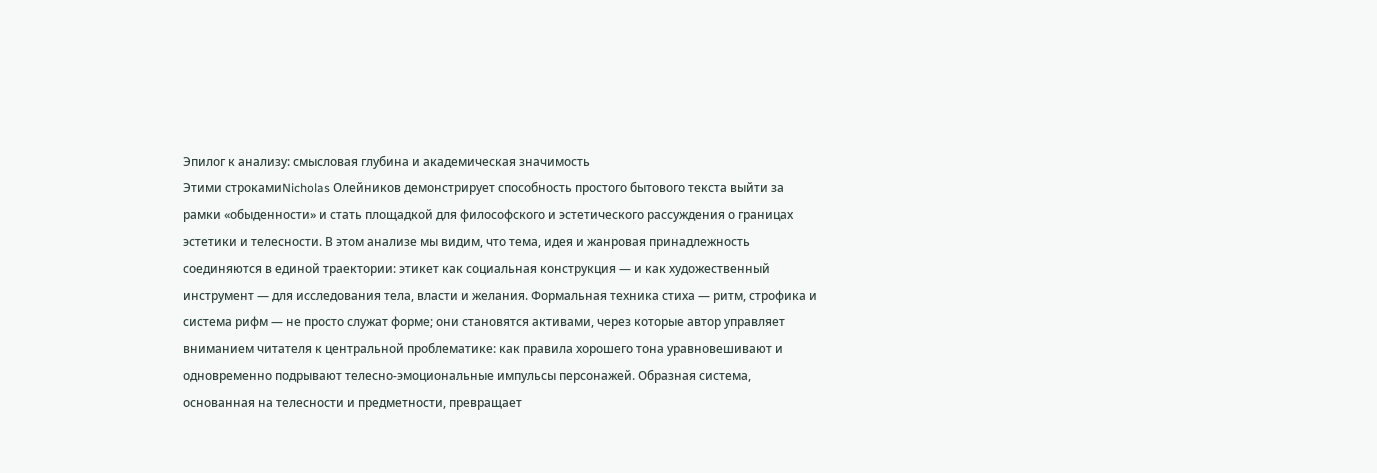Эпилог к анализу: смысловая глубина и академическая значимость
Этими строкамиNicholas Олейников демонстрирует способность простого бытового текста выйти за рамки «обыденности» и стать площадкой для философского и эстетического рассуждения о границах эстетики и телесности. В этом анализе мы видим, что тема, идея и жанровая принадлежность соединяются в единой траектории: этикет как социальная конструкция — и как художественный инструмент — для исследования тела, власти и желания. Формальная техника стиха — ритм, строфика и система рифм — не просто служат форме; они становятся активами, через которые автор управляет вниманием читателя к центральной проблематике: как правила хорошего тона уравновешивают и одновременно подрывают телесно-эмоциональные импульсы персонажей. Образная система, основанная на телесности и предметности, превращает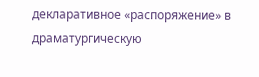декларативное «распоряжение» в драматургическую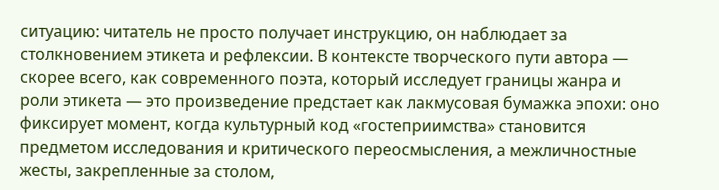ситуацию: читатель не просто получает инструкцию, он наблюдает за столкновением этикета и рефлексии. В контексте творческого пути автора — скорее всего, как современного поэта, который исследует границы жанра и роли этикета — это произведение предстает как лакмусовая бумажка эпохи: оно фиксирует момент, когда культурный код «гостеприимства» становится предметом исследования и критического переосмысления, а межличностные жесты, закрепленные за столом,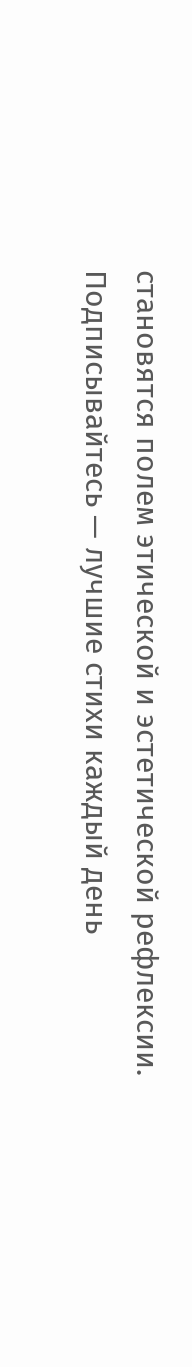становятся полем этической и эстетической рефлексии.
Подписывайтесь — лучшие стихи каждый день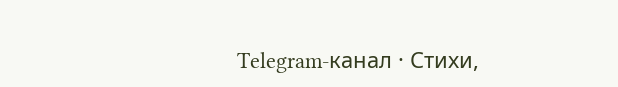Telegram-канал · Стихи,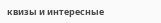квизы и интересные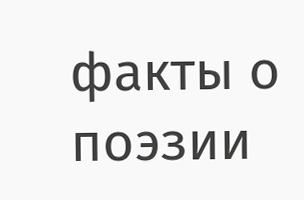факты о поэзии